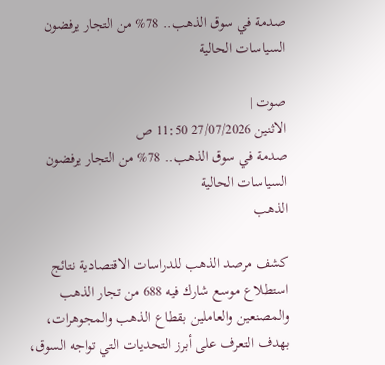صدمة في سوق الذهب.. 78% من التجار يرفضون السياسات الحالية

صوت |
الاثنين 27/07/2026 11:50 ص
صدمة في سوق الذهب.. 78% من التجار يرفضون السياسات الحالية
الذهب

كشف مرصد الذهب للدراسات الاقتصادية نتائج استطلاع موسع شارك فيه 688 من تجار الذهب والمصنعين والعاملين بقطاع الذهب والمجوهرات، بهدف التعرف على أبرز التحديات التي تواجه السوق،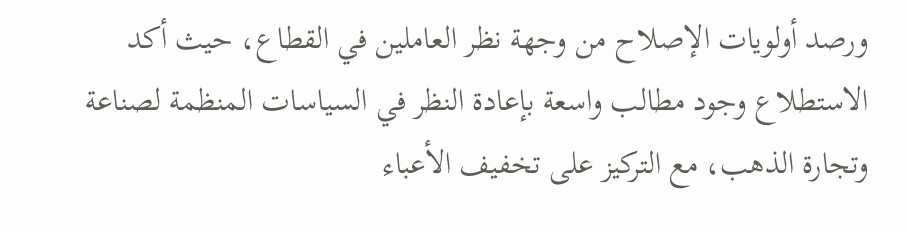ورصد أولويات الإصلاح من وجهة نظر العاملين في القطاع، حيث أكد الاستطلاع وجود مطالب واسعة بإعادة النظر في السياسات المنظمة لصناعة وتجارة الذهب، مع التركيز على تخفيف الأعباء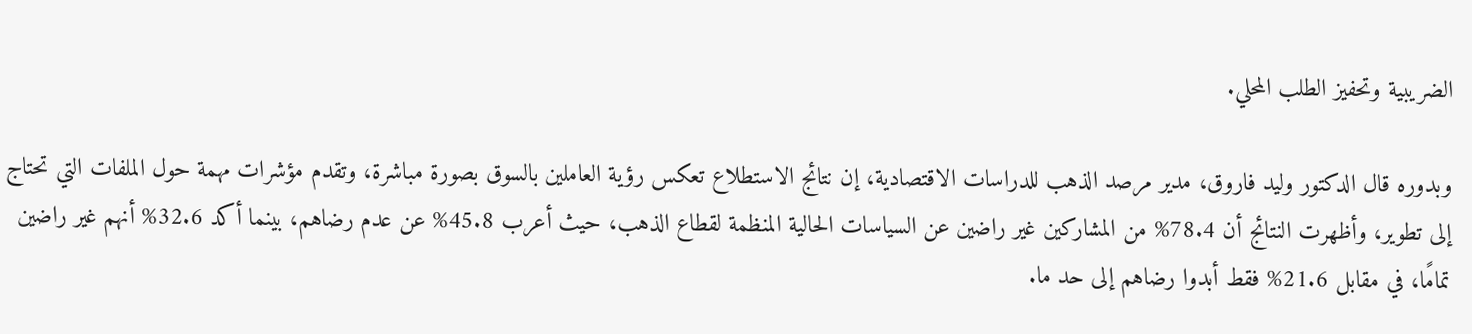الضريبية وتحفيز الطلب المحلي.

وبدوره قال الدكتور وليد فاروق، مدير مرصد الذهب للدراسات الاقتصادية، إن نتائج الاستطلاع تعكس رؤية العاملين بالسوق بصورة مباشرة، وتقدم مؤشرات مهمة حول الملفات التي تحتاج إلى تطوير، وأظهرت النتائج أن 78.4% من المشاركين غير راضين عن السياسات الحالية المنظمة لقطاع الذهب، حيث أعرب 45.8% عن عدم رضاهم، بينما أكد 32.6% أنهم غير راضين تمامًا، في مقابل 21.6% فقط أبدوا رضاهم إلى حد ما.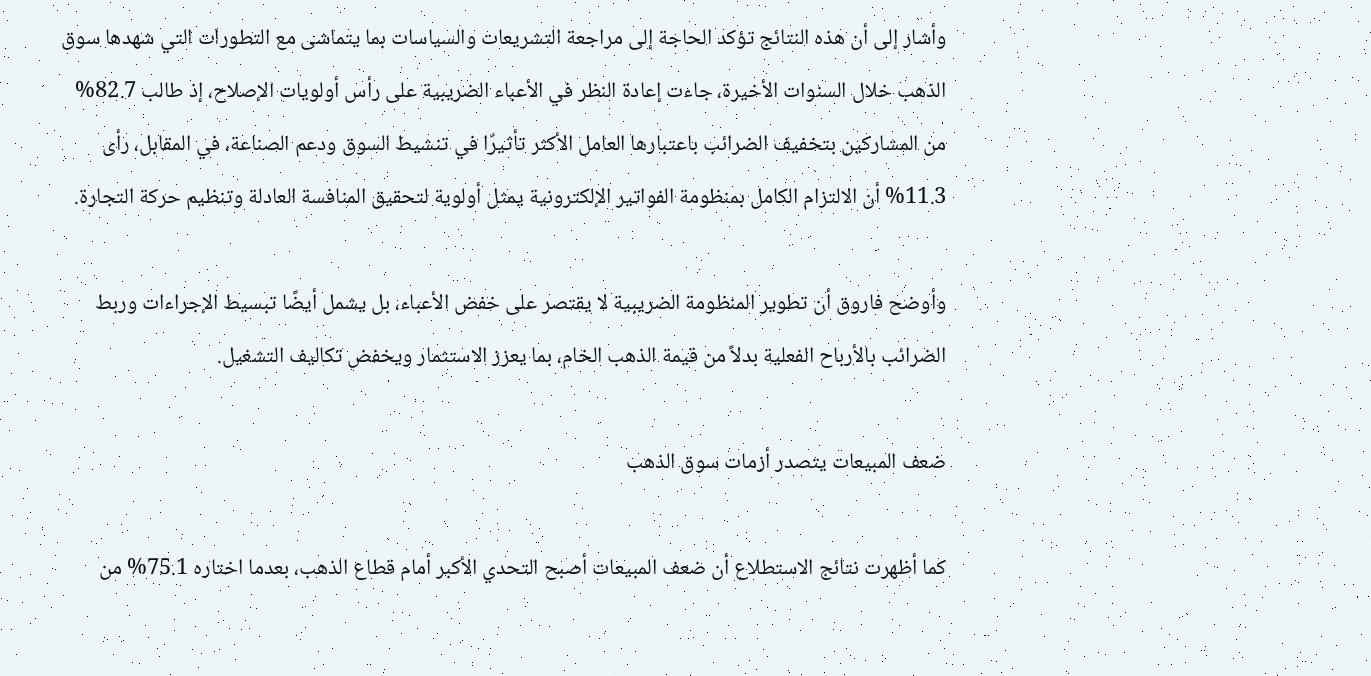وأشار إلى أن هذه النتائج تؤكد الحاجة إلى مراجعة التشريعات والسياسات بما يتماشى مع التطورات التي شهدها سوق الذهب خلال السنوات الأخيرة، جاءت إعادة النظر في الأعباء الضريبية على رأس أولويات الإصلاح، إذ طالب 82.7% من المشاركين بتخفيف الضرائب باعتبارها العامل الأكثر تأثيرًا في تنشيط السوق ودعم الصناعة، في المقابل، رأى 11.3% أن الالتزام الكامل بمنظومة الفواتير الإلكترونية يمثل أولوية لتحقيق المنافسة العادلة وتنظيم حركة التجارة.

وأوضح فاروق أن تطوير المنظومة الضريبية لا يقتصر على خفض الأعباء، بل يشمل أيضًا تبسيط الإجراءات وربط الضرائب بالأرباح الفعلية بدلاً من قيمة الذهب الخام، بما يعزز الاستثمار ويخفض تكاليف التشغيل.

ضعف المبيعات يتصدر أزمات سوق الذهب

كما أظهرت نتائج الاستطلاع أن ضعف المبيعات أصبح التحدي الأكبر أمام قطاع الذهب، بعدما اختاره 75.1% من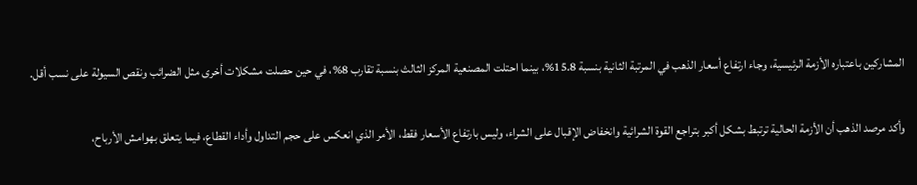المشاركين باعتباره الأزمة الرئيسية، وجاء ارتفاع أسعار الذهب في المرتبة الثانية بنسبة 15.8%، بينما احتلت المصنعية المركز الثالث بنسبة تقارب 8%، في حين حصلت مشكلات أخرى مثل الضرائب ونقص السيولة على نسب أقل.

وأكد مرصد الذهب أن الأزمة الحالية ترتبط بشكل أكبر بتراجع القوة الشرائية وانخفاض الإقبال على الشراء، وليس بارتفاع الأسعار فقط، الأمر الذي انعكس على حجم التداول وأداء القطاع، فيما يتعلق بهوامش الأرباح،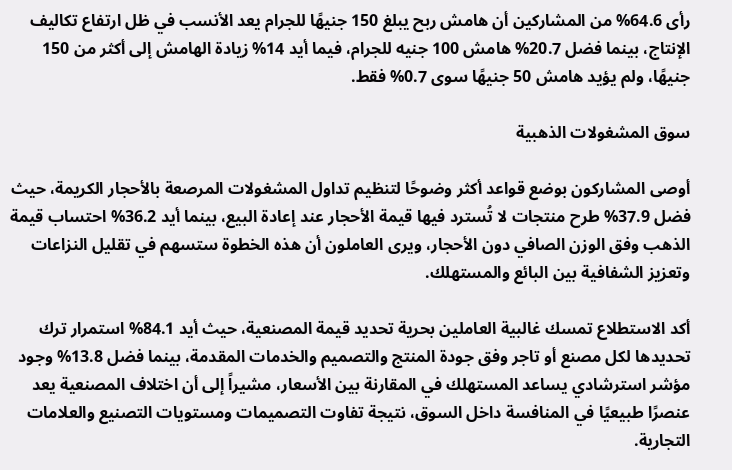رأى 64.6% من المشاركين أن هامش ربح يبلغ 150 جنيهًا للجرام يعد الأنسب في ظل ارتفاع تكاليف الإنتاج، بينما فضل 20.7% هامش 100 جنيه للجرام، فيما أيد 14% زيادة الهامش إلى أكثر من 150 جنيهًا، ولم يؤيد هامش 50 جنيهًا سوى 0.7% فقط.

سوق المشغولات الذهبية

أوصى المشاركون بوضع قواعد أكثر وضوحًا لتنظيم تداول المشغولات المرصعة بالأحجار الكريمة، حيث فضل 37.9% طرح منتجات لا تُسترد فيها قيمة الأحجار عند إعادة البيع، بينما أيد 36.2% احتساب قيمة الذهب وفق الوزن الصافي دون الأحجار، ويرى العاملون أن هذه الخطوة ستسهم في تقليل النزاعات وتعزيز الشفافية بين البائع والمستهلك.

أكد الاستطلاع تمسك غالبية العاملين بحرية تحديد قيمة المصنعية، حيث أيد 84.1% استمرار ترك تحديدها لكل مصنع أو تاجر وفق جودة المنتج والتصميم والخدمات المقدمة، بينما فضل 13.8% وجود مؤشر استرشادي يساعد المستهلك في المقارنة بين الأسعار، مشيراً إلى أن اختلاف المصنعية يعد عنصرًا طبيعيًا في المنافسة داخل السوق، نتيجة تفاوت التصميمات ومستويات التصنيع والعلامات التجارية.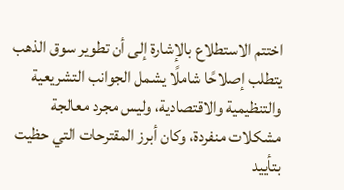اختتم الاستطلاع بالإشارة إلى أن تطوير سوق الذهب يتطلب إصلاحًا شاملًا يشمل الجوانب التشريعية والتنظيمية والاقتصادية، وليس مجرد معالجة مشكلات منفردة، وكان أبرز المقترحات التي حظيت بتأييد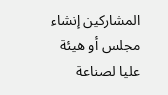المشاركين إنشاء مجلس أو هيئة عليا لصناعة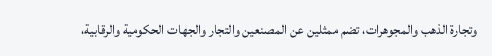وتجارة الذهب والمجوهرات، تضم ممثلين عن المصنعين والتجار والجهات الحكومية والرقابية،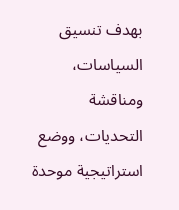بهدف تنسيق السياسات، ومناقشة التحديات، ووضع استراتيجية موحدة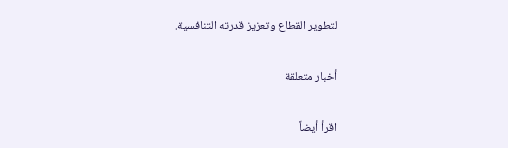لتطوير القطاع وتعزيز قدرته التنافسية.

أخبار متعلقة

اقرأ أيضاً